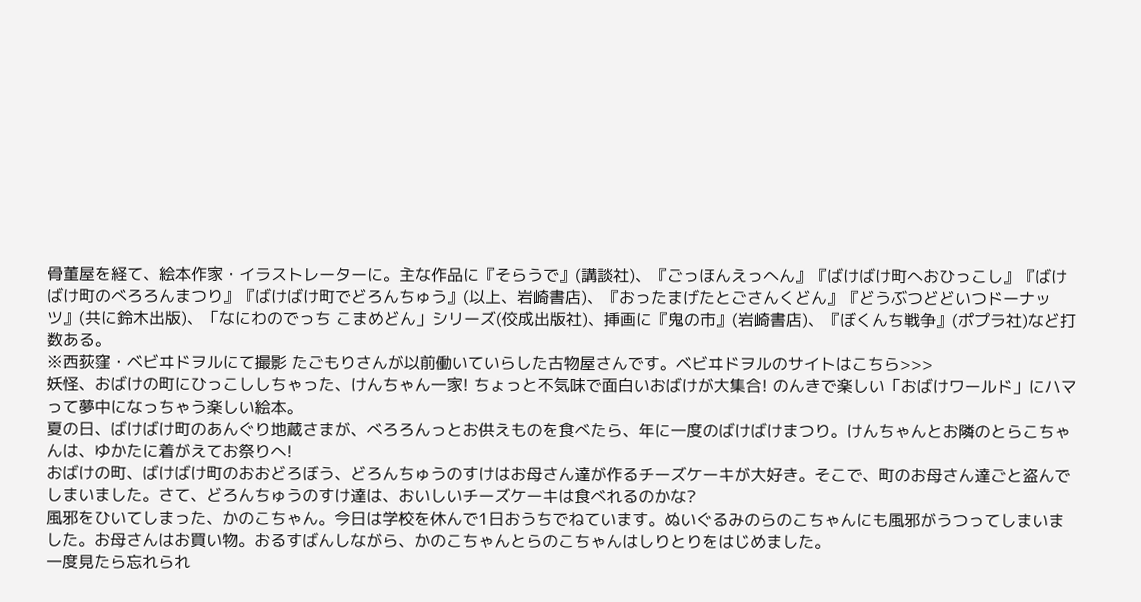骨董屋を経て、絵本作家・イラストレーターに。主な作品に『そらうで』(講談社)、『ごっほんえっへん』『ばけばけ町へおひっこし』『ばけばけ町のべろろんまつり』『ばけばけ町でどろんちゅう』(以上、岩崎書店)、『おったまげたとごさんくどん』『どうぶつどどいつドーナッツ』(共に鈴木出版)、「なにわのでっち こまめどん」シリーズ(佼成出版社)、挿画に『鬼の市』(岩崎書店)、『ぼくんち戦争』(ポプラ社)など打数ある。
※西荻窪・ベビヰドヲルにて撮影 たごもりさんが以前働いていらした古物屋さんです。ベビヰドヲルのサイトはこちら>>>
妖怪、おばけの町にひっこししちゃった、けんちゃん一家! ちょっと不気味で面白いおばけが大集合! のんきで楽しい「おばけワールド」にハマって夢中になっちゃう楽しい絵本。
夏の日、ばけばけ町のあんぐり地蔵さまが、べろろんっとお供えものを食べたら、年に一度のばけばけまつり。けんちゃんとお隣のとらこちゃんは、ゆかたに着がえてお祭りへ!
おばけの町、ばけばけ町のおおどろぼう、どろんちゅうのすけはお母さん達が作るチーズケーキが大好き。そこで、町のお母さん達ごと盗んでしまいました。さて、どろんちゅうのすけ達は、おいしいチーズケーキは食べれるのかな?
風邪をひいてしまった、かのこちゃん。今日は学校を休んで1日おうちでねています。ぬいぐるみのらのこちゃんにも風邪がうつってしまいました。お母さんはお買い物。おるすばんしながら、かのこちゃんとらのこちゃんはしりとりをはじめました。
一度見たら忘れられ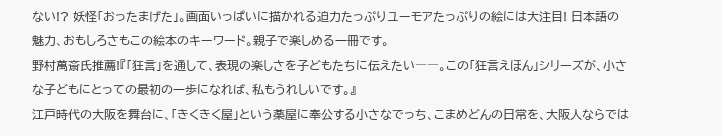ない!? 妖怪「おったまげた」。画面いっぱいに描かれる迫力たっぷりユーモアたっぷりの絵には大注目! 日本語の魅力、おもしろさもこの絵本のキーワード。親子で楽しめる一冊です。
野村萬斎氏推薦!『「狂言」を通して、表現の楽しさを子どもたちに伝えたい――。この「狂言えほん」シリーズが、小さな子どもにとっての最初の一歩になれば、私もうれしいです。』
江戸時代の大阪を舞台に、「きくきく屋」という薬屋に奉公する小さなでっち、こまめどんの日常を、大阪人ならでは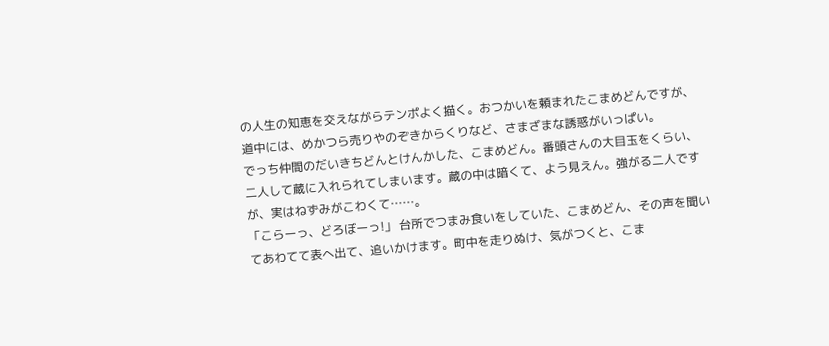の人生の知恵を交えながらテンポよく描く。おつかいを頼まれたこまめどんですが、道中には、めかつら売りやのぞきからくりなど、さまざまな誘惑がいっぱい。
でっち仲間のだいきちどんとけんかした、こまめどん。番頭さんの大目玉をくらい、二人して蔵に入れられてしまいます。蔵の中は暗くて、よう見えん。強がる二人ですが、実はねずみがこわくて……。
「こらーっ、どろぼーっ!」 台所でつまみ食いをしていた、こまめどん、その声を聞いてあわてて表へ出て、追いかけます。町中を走りぬけ、気がつくと、こま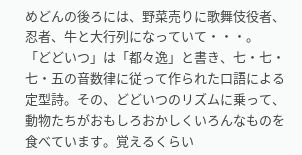めどんの後ろには、野菜売りに歌舞伎役者、忍者、牛と大行列になっていて・・・。
「どどいつ」は「都々逸」と書き、七・七・七・五の音数律に従って作られた口語による定型詩。その、どどいつのリズムに乗って、動物たちがおもしろおかしくいろんなものを食べています。覚えるくらい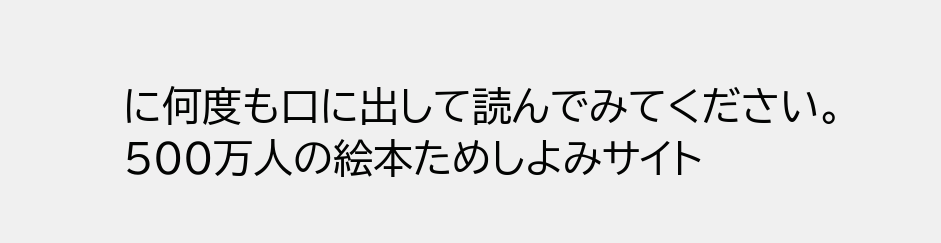に何度も口に出して読んでみてください。
500万人の絵本ためしよみサイト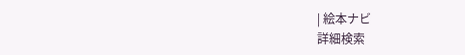| 絵本ナビ
詳細検索